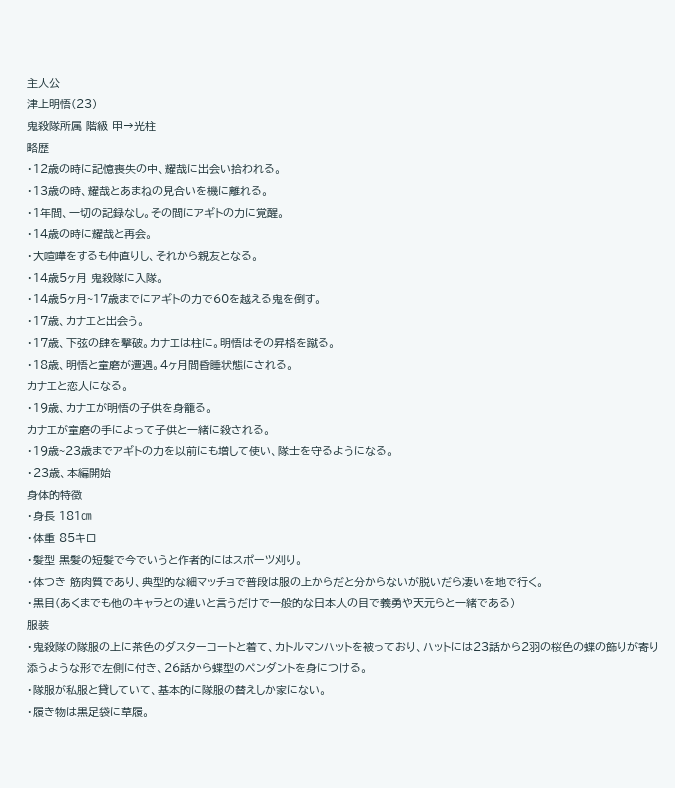主人公
津上明悟(23)
鬼殺隊所属 階級 甲→光柱
略歴
・12歳の時に記憶喪失の中、耀哉に出会い拾われる。
・13歳の時、耀哉とあまねの見合いを機に離れる。
・1年間、一切の記録なし。その間にアギトの力に覚醒。
・14歳の時に耀哉と再会。
・大喧嘩をするも仲直りし、それから親友となる。
・14歳5ヶ月 鬼殺隊に入隊。
・14歳5ヶ月~17歳までにアギトの力で60を越える鬼を倒す。
・17歳、カナエと出会う。
・17歳、下弦の肆を撃破。カナエは柱に。明悟はその昇格を蹴る。
・18歳、明悟と童磨が遭遇。4ヶ月間昏睡状態にされる。
カナエと恋人になる。
・19歳、カナエが明悟の子供を身籠る。
カナエが童磨の手によって子供と一緒に殺される。
・19歳~23歳までアギトの力を以前にも増して使い、隊士を守るようになる。
・23歳、本編開始
身体的特徴
・身長 181㎝
・体重 85キロ
・髪型 黒髪の短髪で今でいうと作者的にはスポーツ刈り。
・体つき 筋肉質であり、典型的な細マッチョで普段は服の上からだと分からないが脱いだら凄いを地で行く。
・黒目(あくまでも他のキャラとの違いと言うだけで一般的な日本人の目で義勇や天元らと一緒である)
服装
・鬼殺隊の隊服の上に茶色のダスターコートと着て、カトルマンハットを被っており、ハットには23話から2羽の桜色の蝶の飾りが寄り添うような形で左側に付き、26話から蝶型のペンダントを身につける。
・隊服が私服と貸していて、基本的に隊服の替えしか家にない。
・履き物は黒足袋に草履。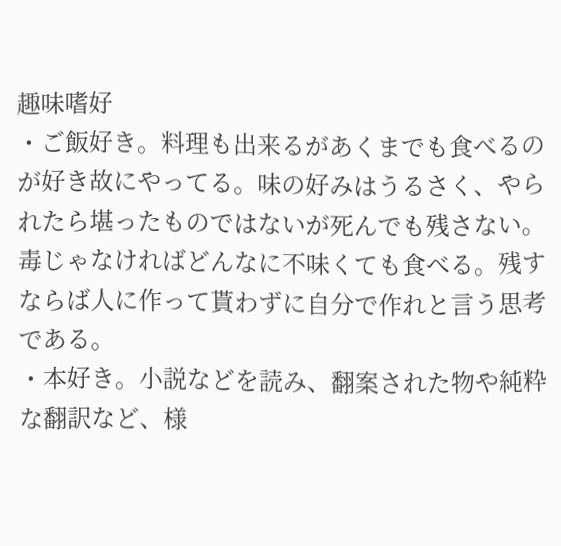趣味嗜好
・ご飯好き。料理も出来るがあくまでも食べるのが好き故にやってる。味の好みはうるさく、やられたら堪ったものではないが死んでも残さない。毒じゃなければどんなに不味くても食べる。残すならば人に作って貰わずに自分で作れと言う思考である。
・本好き。小説などを読み、翻案された物や純粋な翻訳など、様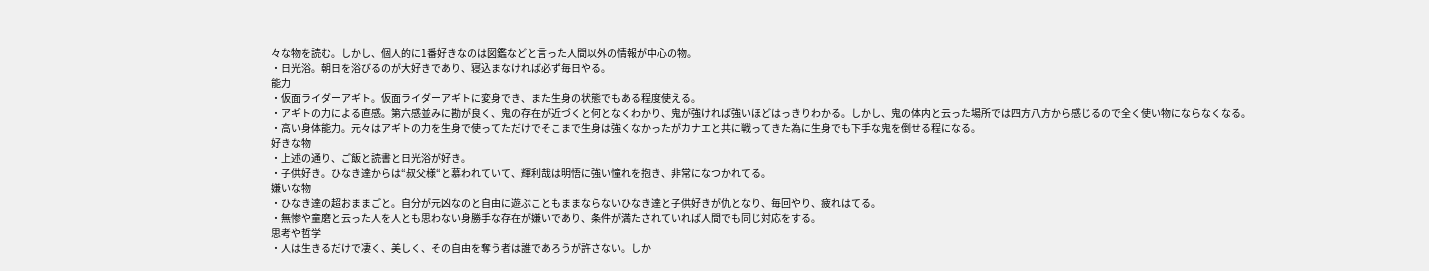々な物を読む。しかし、個人的に1番好きなのは図鑑などと言った人間以外の情報が中心の物。
・日光浴。朝日を浴びるのが大好きであり、寝込まなければ必ず毎日やる。
能力
・仮面ライダーアギト。仮面ライダーアギトに変身でき、また生身の状態でもある程度使える。
・アギトの力による直感。第六感並みに勘が良く、鬼の存在が近づくと何となくわかり、鬼が強ければ強いほどはっきりわかる。しかし、鬼の体内と云った場所では四方八方から感じるので全く使い物にならなくなる。
・高い身体能力。元々はアギトの力を生身で使ってただけでそこまで生身は強くなかったがカナエと共に戦ってきた為に生身でも下手な鬼を倒せる程になる。
好きな物
・上述の通り、ご飯と読書と日光浴が好き。
・子供好き。ひなき達からは“叔父様“と慕われていて、輝利哉は明悟に強い憧れを抱き、非常になつかれてる。
嫌いな物
・ひなき達の超おままごと。自分が元凶なのと自由に遊ぶこともままならないひなき達と子供好きが仇となり、毎回やり、疲れはてる。
・無惨や童磨と云った人を人とも思わない身勝手な存在が嫌いであり、条件が満たされていれば人間でも同じ対応をする。
思考や哲学
・人は生きるだけで凄く、美しく、その自由を奪う者は誰であろうが許さない。しか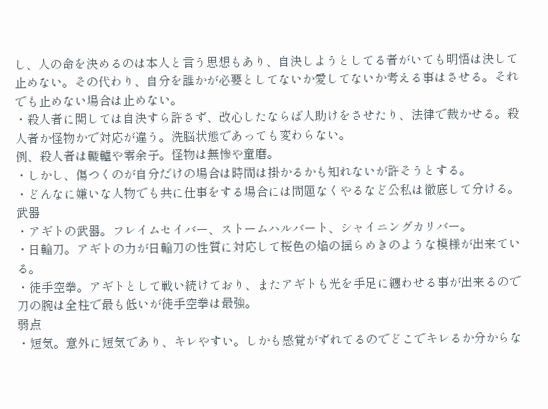し、人の命を決めるのは本人と言う思想もあり、自決しようとしてる者がいても明悟は決して止めない。その代わり、自分を誰かが必要としてないか愛してないか考える事はさせる。それでも止めない場合は止めない。
・殺人者に関しては自決すら許さず、改心したならば人助けをさせたり、法律で裁かせる。殺人者か怪物かで対応が違う。洗脳状態であっても変わらない。
例、殺人者は轆轤や零余子。怪物は無惨や童磨。
・しかし、傷つくのが自分だけの場合は時間は掛かるかも知れないが許そうとする。
・どんなに嫌いな人物でも共に仕事をする場合には問題なくやるなど公私は徹底して分ける。
武器
・アギトの武器。フレイムセイバー、ストームハルバート、シャイニングカリバー。
・日輪刀。アギトの力が日輪刀の性質に対応して桜色の焔の揺らめきのような模様が出来ている。
・徒手空拳。アギトとして戦い続けており、またアギトも光を手足に纏わせる事が出来るので刀の腕は全柱で最も低いが徒手空拳は最強。
弱点
・短気。意外に短気であり、キレやすい。しかも感覚がずれてるのでどこでキレるか分からな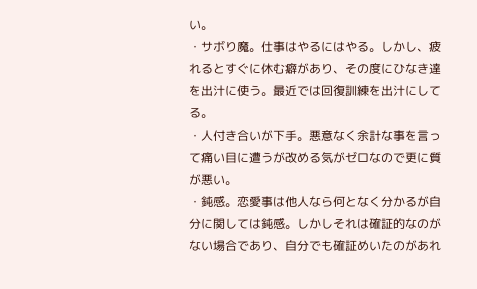い。
・サボり魔。仕事はやるにはやる。しかし、疲れるとすぐに休む癖があり、その度にひなき達を出汁に使う。最近では回復訓練を出汁にしてる。
・人付き合いが下手。悪意なく余計な事を言って痛い目に遭うが改める気がゼロなので更に質が悪い。
・鈍感。恋愛事は他人なら何となく分かるが自分に関しては鈍感。しかしそれは確証的なのがない場合であり、自分でも確証めいたのがあれ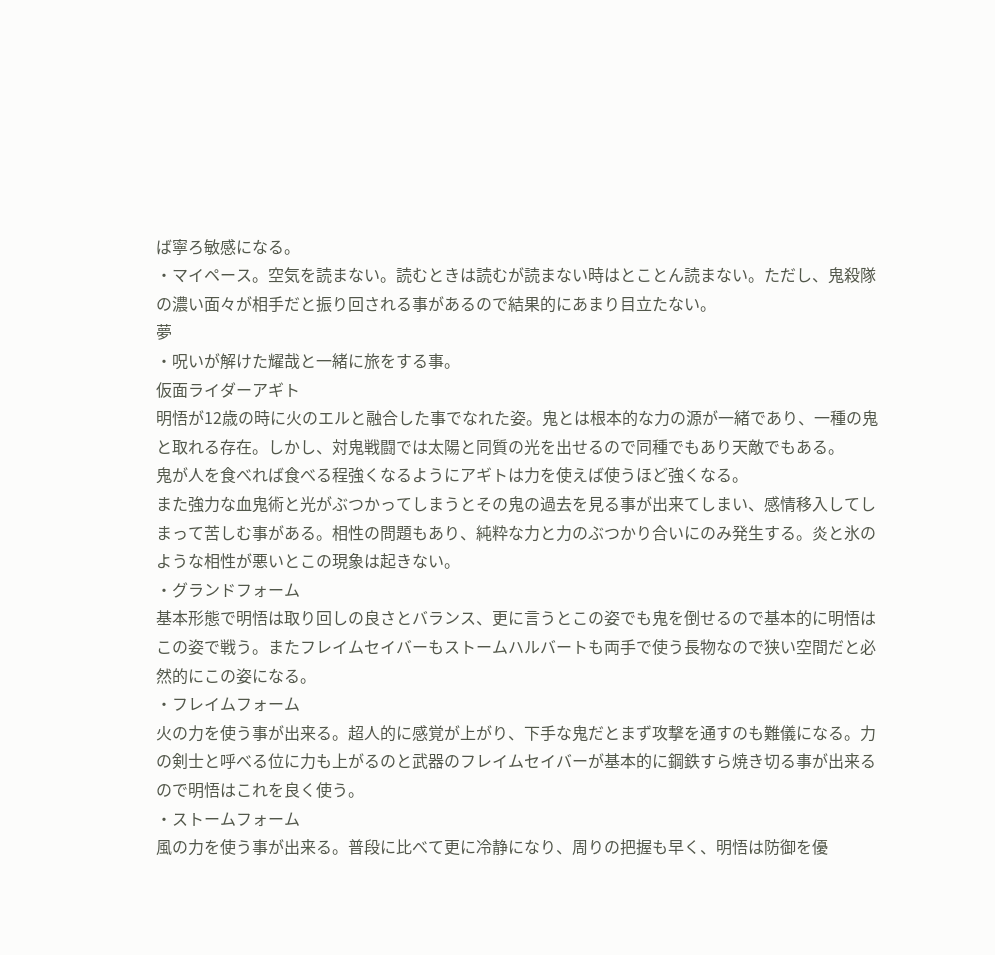ば寧ろ敏感になる。
・マイペース。空気を読まない。読むときは読むが読まない時はとことん読まない。ただし、鬼殺隊の濃い面々が相手だと振り回される事があるので結果的にあまり目立たない。
夢
・呪いが解けた耀哉と一緒に旅をする事。
仮面ライダーアギト
明悟が12歳の時に火のエルと融合した事でなれた姿。鬼とは根本的な力の源が一緒であり、一種の鬼と取れる存在。しかし、対鬼戦闘では太陽と同質の光を出せるので同種でもあり天敵でもある。
鬼が人を食べれば食べる程強くなるようにアギトは力を使えば使うほど強くなる。
また強力な血鬼術と光がぶつかってしまうとその鬼の過去を見る事が出来てしまい、感情移入してしまって苦しむ事がある。相性の問題もあり、純粋な力と力のぶつかり合いにのみ発生する。炎と氷のような相性が悪いとこの現象は起きない。
・グランドフォーム
基本形態で明悟は取り回しの良さとバランス、更に言うとこの姿でも鬼を倒せるので基本的に明悟はこの姿で戦う。またフレイムセイバーもストームハルバートも両手で使う長物なので狭い空間だと必然的にこの姿になる。
・フレイムフォーム
火の力を使う事が出来る。超人的に感覚が上がり、下手な鬼だとまず攻撃を通すのも難儀になる。力の剣士と呼べる位に力も上がるのと武器のフレイムセイバーが基本的に鋼鉄すら焼き切る事が出来るので明悟はこれを良く使う。
・ストームフォーム
風の力を使う事が出来る。普段に比べて更に冷静になり、周りの把握も早く、明悟は防御を優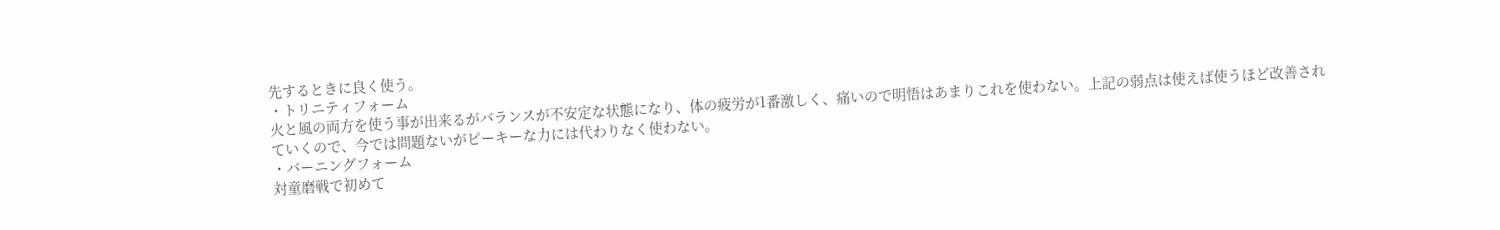先するときに良く使う。
・トリニティフォーム
火と風の両方を使う事が出来るがバランスが不安定な状態になり、体の疲労が1番激しく、痛いので明悟はあまりこれを使わない。上記の弱点は使えば使うほど改善されていくので、今では問題ないがピーキーな力には代わりなく使わない。
・バーニングフォーム
対童磨戦で初めて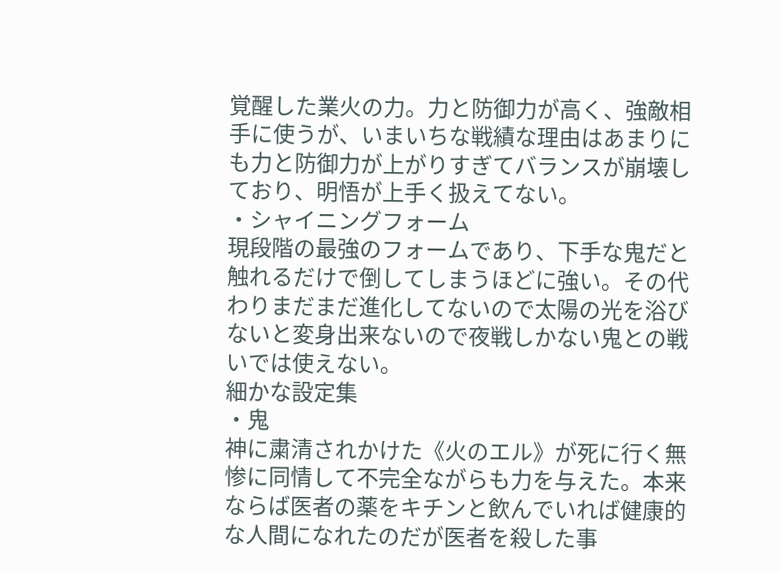覚醒した業火の力。力と防御力が高く、強敵相手に使うが、いまいちな戦績な理由はあまりにも力と防御力が上がりすぎてバランスが崩壊しており、明悟が上手く扱えてない。
・シャイニングフォーム
現段階の最強のフォームであり、下手な鬼だと触れるだけで倒してしまうほどに強い。その代わりまだまだ進化してないので太陽の光を浴びないと変身出来ないので夜戦しかない鬼との戦いでは使えない。
細かな設定集
・鬼
神に粛清されかけた《火のエル》が死に行く無惨に同情して不完全ながらも力を与えた。本来ならば医者の薬をキチンと飲んでいれば健康的な人間になれたのだが医者を殺した事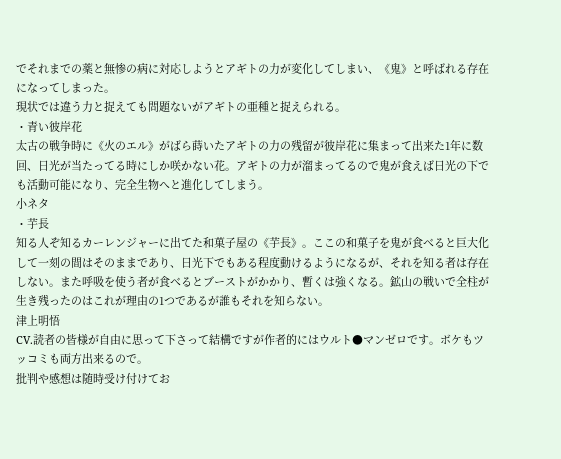でそれまでの薬と無惨の病に対応しようとアギトの力が変化してしまい、《鬼》と呼ばれる存在になってしまった。
現状では違う力と捉えても問題ないがアギトの亜種と捉えられる。
・青い彼岸花
太古の戦争時に《火のエル》がばら蒔いたアギトの力の残留が彼岸花に集まって出来た1年に数回、日光が当たってる時にしか咲かない花。アギトの力が溜まってるので鬼が食えば日光の下でも活動可能になり、完全生物へと進化してしまう。
小ネタ
・芋長
知る人ぞ知るカーレンジャーに出てた和菓子屋の《芋長》。ここの和菓子を鬼が食べると巨大化して一刻の間はそのままであり、日光下でもある程度動けるようになるが、それを知る者は存在しない。また呼吸を使う者が食べるとブーストがかかり、暫くは強くなる。鉱山の戦いで全柱が生き残ったのはこれが理由の1つであるが誰もそれを知らない。
津上明悟
CV.読者の皆様が自由に思って下さって結構ですが作者的にはウルト●マンゼロです。ボケもツッコミも両方出来るので。
批判や感想は随時受け付けてお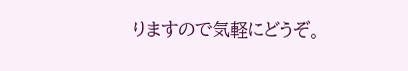りますので気軽にどうぞ。